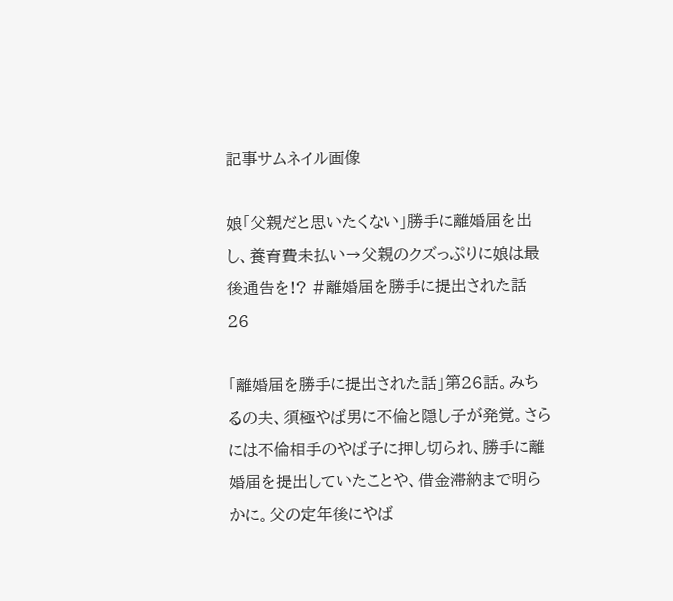記事サムネイル画像

娘「父親だと思いたくない」勝手に離婚届を出し、養育費未払い→父親のクズっぷりに娘は最後通告を!? #離婚届を勝手に提出された話 26

「離婚届を勝手に提出された話」第26話。みちるの夫、須極やば男に不倫と隠し子が発覚。さらには不倫相手のやば子に押し切られ、勝手に離婚届を提出していたことや、借金滞納まで明らかに。父の定年後にやば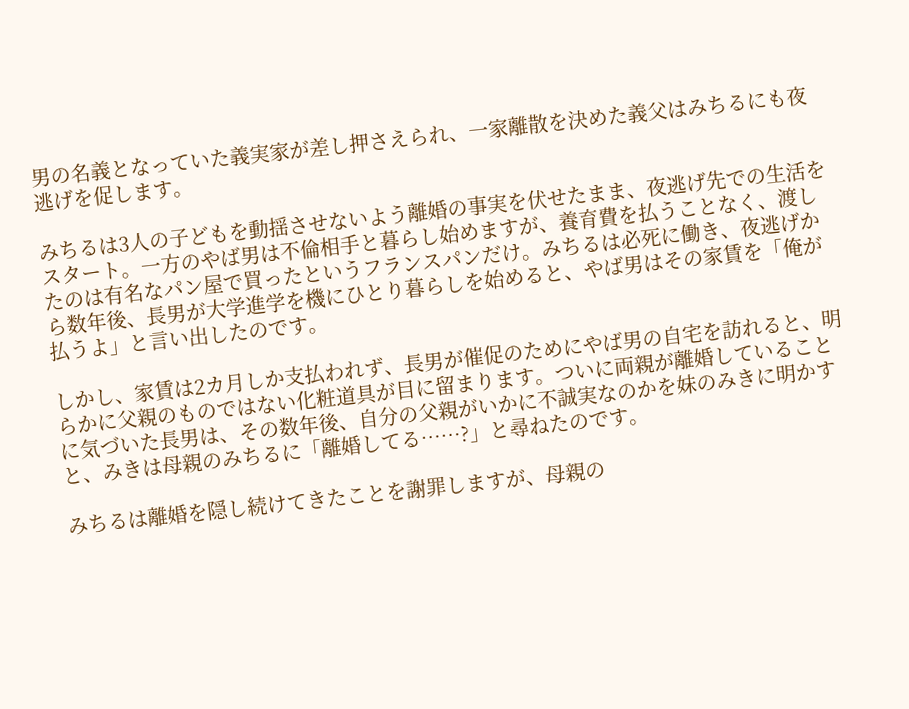男の名義となっていた義実家が差し押さえられ、一家離散を決めた義父はみちるにも夜逃げを促します。

みちるは3人の子どもを動揺させないよう離婚の事実を伏せたまま、夜逃げ先での生活をスタート。一方のやば男は不倫相手と暮らし始めますが、養育費を払うことなく、渡したのは有名なパン屋で買ったというフランスパンだけ。みちるは必死に働き、夜逃げから数年後、長男が大学進学を機にひとり暮らしを始めると、やば男はその家賃を「俺が払うよ」と言い出したのです。

しかし、家賃は2カ月しか支払われず、長男が催促のためにやば男の自宅を訪れると、明らかに父親のものではない化粧道具が目に留まります。ついに両親が離婚していることに気づいた長男は、その数年後、自分の父親がいかに不誠実なのかを妹のみきに明かすと、みきは母親のみちるに「離婚してる……?」と尋ねたのです。

みちるは離婚を隠し続けてきたことを謝罪しますが、母親の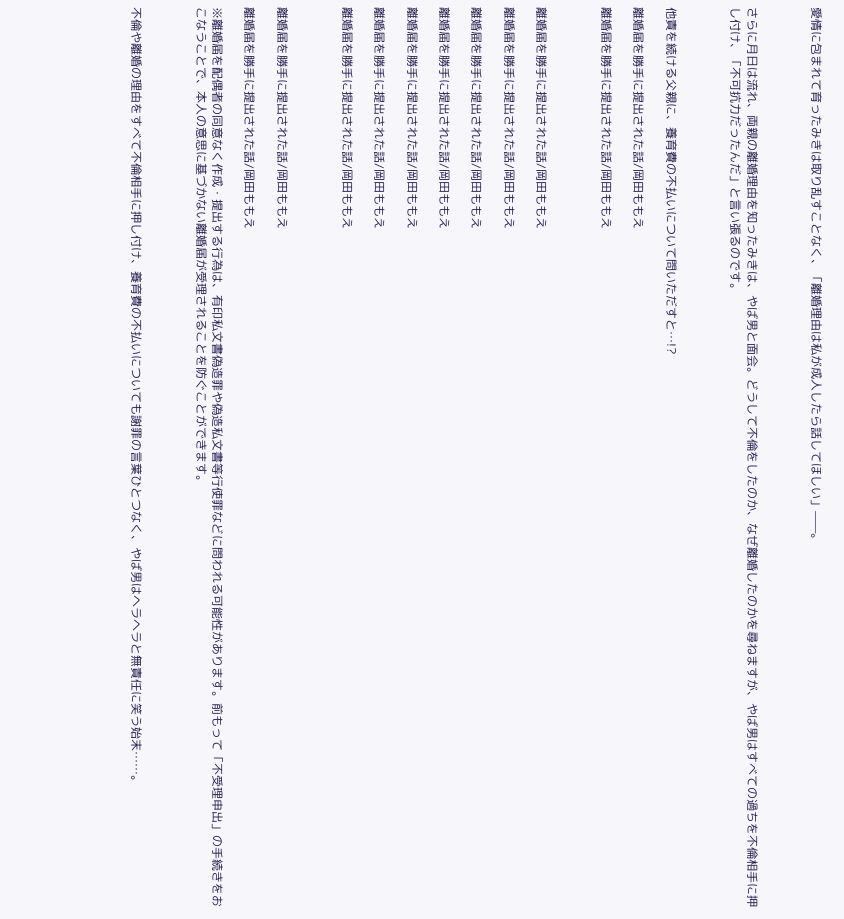愛情に包まれて育ったみきは取り乱すことなく、「離婚理由は私が成人したら話してほしい」——。



さらに月日は流れ、両親の離婚理由を知ったみきは、やば男と面会。どうして不倫をしたのか、なぜ離婚したのかを尋ねますが、やば男はすべての過ちを不倫相手に押し付け、「不可抗力だったんだ」と言い張るのです。



他責を続ける父親に、養育費の不払いについて問いただすと…!?

離婚届を勝手に提出された話/岡田ももえ

離婚届を勝手に提出された話/岡田ももえ



離婚届を勝手に提出された話/岡田ももえ

離婚届を勝手に提出された話/岡田ももえ

離婚届を勝手に提出された話/岡田ももえ

離婚届を勝手に提出された話/岡田ももえ

離婚届を勝手に提出された話/岡田ももえ

離婚届を勝手に提出された話/岡田ももえ

離婚届を勝手に提出された話/岡田ももえ



離婚届を勝手に提出された話/岡田ももえ

離婚届を勝手に提出された話/岡田ももえ

※離婚届を配偶者の同意なく作成・提出する行為は、有印私文書偽造罪や偽造私文書等行使罪などに問われる可能性があります。前もって「不受理申出」の手続きをおこなうことで、本人の意思に基づかない離婚届が受理されることを防ぐことができます。



不倫や離婚の理由をすべて不倫相手に押し付け、養育費の不払いについても謝罪の言葉ひとつなく、やば男はヘラヘラと無責任に笑う始末……。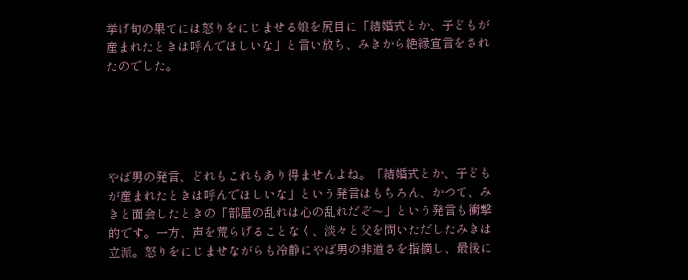挙げ句の果てには怒りをにじませる娘を尻目に「結婚式とか、子どもが産まれたときは呼んでほしいな」と言い放ち、みきから絶縁宣言をされたのでした。





やば男の発言、どれもこれもあり得ませんよね。「結婚式とか、子どもが産まれたときは呼んでほしいな」という発言はもちろん、かつて、みきと面会したときの「部屋の乱れは心の乱れだぞ〜」という発言も衝撃的です。一方、声を荒らげることなく、淡々と父を問いただしたみきは立派。怒りをにじませながらも冷静にやば男の非道さを指摘し、最後に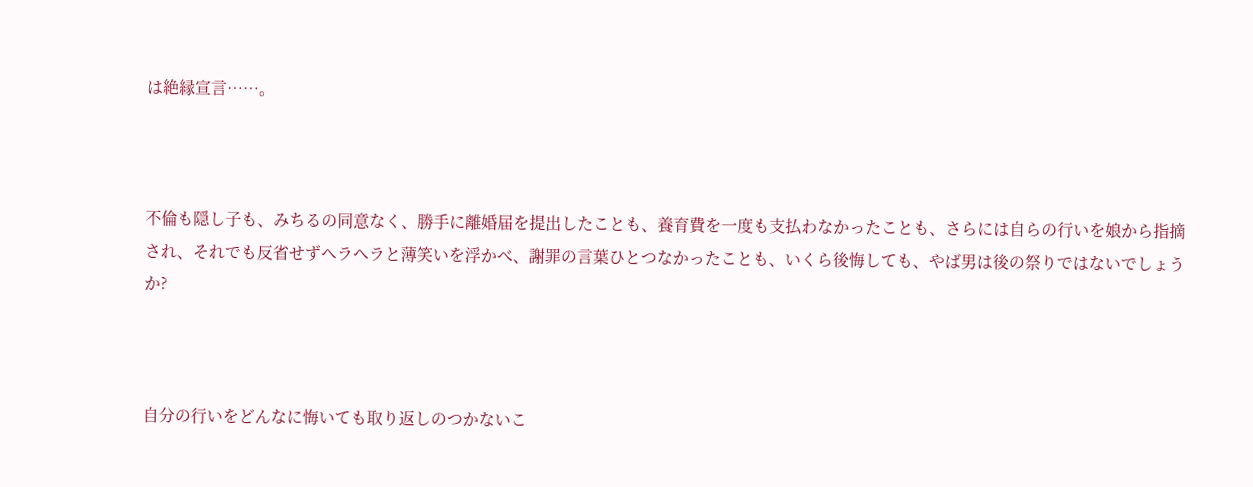は絶縁宣言……。



不倫も隠し子も、みちるの同意なく、勝手に離婚届を提出したことも、養育費を一度も支払わなかったことも、さらには自らの行いを娘から指摘され、それでも反省せずヘラヘラと薄笑いを浮かべ、謝罪の言葉ひとつなかったことも、いくら後悔しても、やば男は後の祭りではないでしょうか?



自分の行いをどんなに悔いても取り返しのつかないこ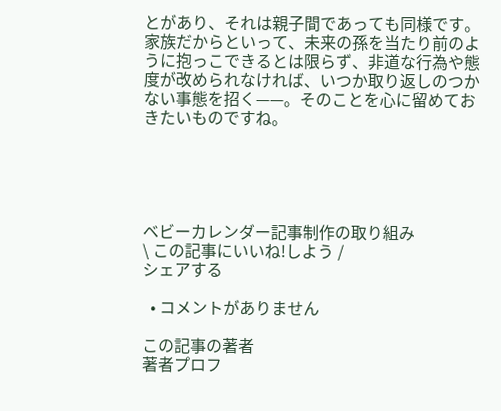とがあり、それは親子間であっても同様です。家族だからといって、未来の孫を当たり前のように抱っこできるとは限らず、非道な行為や態度が改められなければ、いつか取り返しのつかない事態を招く——。そのことを心に留めておきたいものですね。





ベビーカレンダー記事制作の取り組み
\ この記事にいいね!しよう /
シェアする

  • コメントがありません

この記事の著者
著者プロフ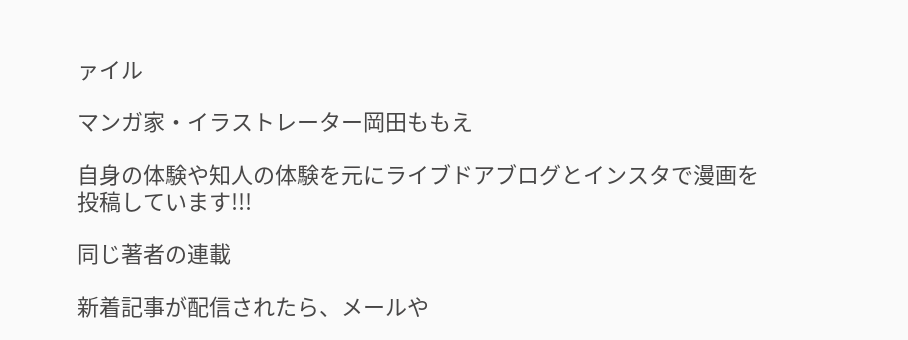ァイル

マンガ家・イラストレーター岡田ももえ

自身の体験や知人の体験を元にライブドアブログとインスタで漫画を投稿しています!!!

同じ著者の連載

新着記事が配信されたら、メールや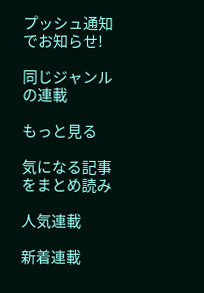プッシュ通知でお知らせ!

同じジャンルの連載

もっと見る

気になる記事をまとめ読み

人気連載

新着連載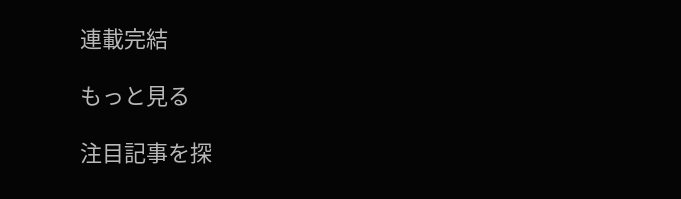連載完結

もっと見る

注目記事を探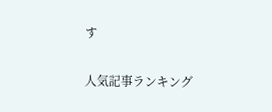す

人気記事ランキング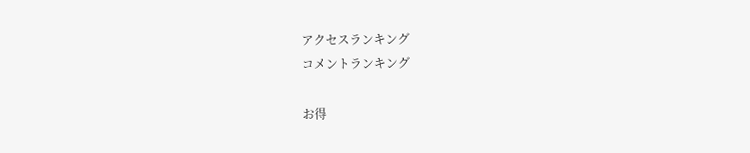アクセスランキング
コメントランキング

お得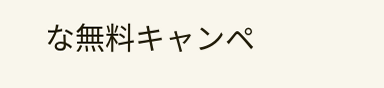な無料キャンペ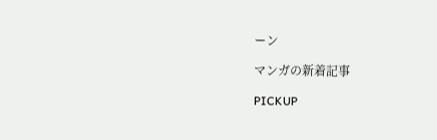ーン

マンガの新着記事

PICKUP